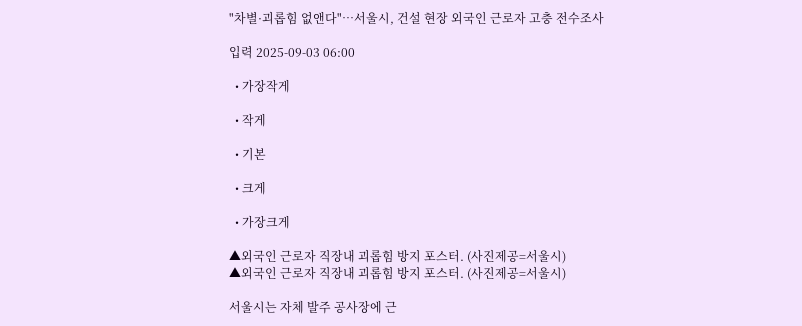"차별·괴롭힘 없앤다"…서울시, 건설 현장 외국인 근로자 고충 전수조사

입력 2025-09-03 06:00

  • 가장작게

  • 작게

  • 기본

  • 크게

  • 가장크게

▲외국인 근로자 직장내 괴롭힘 방지 포스터. (사진제공=서울시)
▲외국인 근로자 직장내 괴롭힘 방지 포스터. (사진제공=서울시)

서울시는 자체 발주 공사장에 근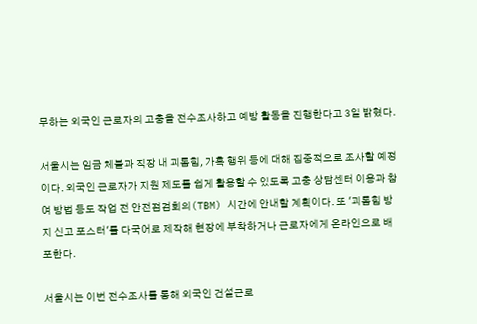무하는 외국인 근로자의 고충을 전수조사하고 예방 활동을 진행한다고 3일 밝혔다.

서울시는 임금 체불과 직장 내 괴롭힘, 가혹 행위 등에 대해 집중적으로 조사할 예정이다. 외국인 근로자가 지원 제도를 쉽게 활용할 수 있도록 고충 상담센터 이용과 참여 방법 등도 작업 전 안전점검회의(TBM) 시간에 안내할 계획이다. 또 '괴롭힘 방지 신고 포스터'를 다국어로 제작해 현장에 부착하거나 근로자에게 온라인으로 배포한다.

서울시는 이번 전수조사를 통해 외국인 건설근로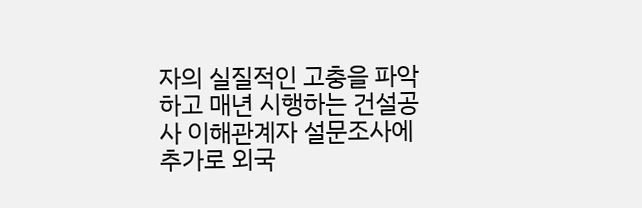자의 실질적인 고충을 파악하고 매년 시행하는 건설공사 이해관계자 설문조사에 추가로 외국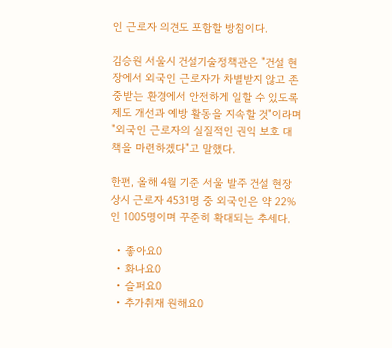인 근로자 의견도 포함할 방침이다.

김승원 서울시 건설기술정책관은 "건설 현장에서 외국인 근로자가 차별받지 않고 존중받는 환경에서 안전하게 일할 수 있도록 제도 개선과 예방 활동을 지속할 것"이라며 "외국인 근로자의 실질적인 권익 보호 대책을 마련하겠다"고 말했다.

한편, 올해 4월 기준 서울 발주 건설 현장 상시 근로자 4531명 중 외국인은 약 22%인 1005명이며 꾸준히 확대되는 추세다.

  • 좋아요0
  • 화나요0
  • 슬퍼요0
  • 추가취재 원해요0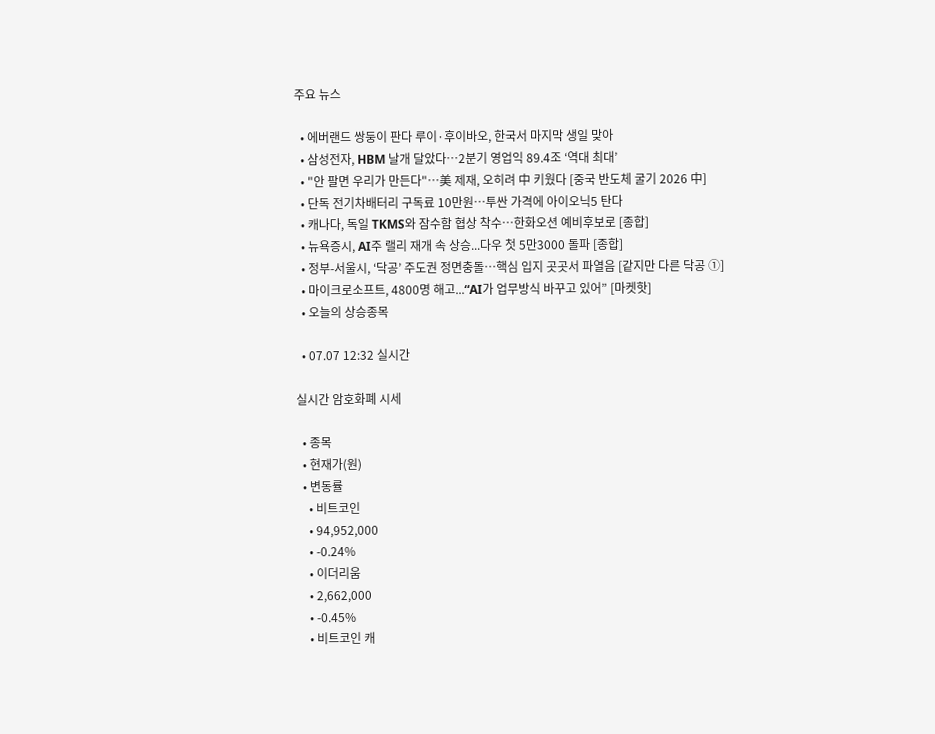주요 뉴스

  • 에버랜드 쌍둥이 판다 루이·후이바오, 한국서 마지막 생일 맞아
  • 삼성전자, HBM 날개 달았다…2분기 영업익 89.4조 ‘역대 최대’
  • "안 팔면 우리가 만든다"…美 제재, 오히려 中 키웠다 [중국 반도체 굴기 2026 中]
  • 단독 전기차배터리 구독료 10만원…투싼 가격에 아이오닉5 탄다
  • 캐나다, 독일 TKMS와 잠수함 협상 착수…한화오션 예비후보로 [종합]
  • 뉴욕증시, AI주 랠리 재개 속 상승...다우 첫 5만3000 돌파 [종합]
  • 정부-서울시, ‘닥공’ 주도권 정면충돌…핵심 입지 곳곳서 파열음 [같지만 다른 닥공 ①]
  • 마이크로소프트, 4800명 해고...“AI가 업무방식 바꾸고 있어” [마켓핫]
  • 오늘의 상승종목

  • 07.07 12:32 실시간

실시간 암호화폐 시세

  • 종목
  • 현재가(원)
  • 변동률
    • 비트코인
    • 94,952,000
    • -0.24%
    • 이더리움
    • 2,662,000
    • -0.45%
    • 비트코인 캐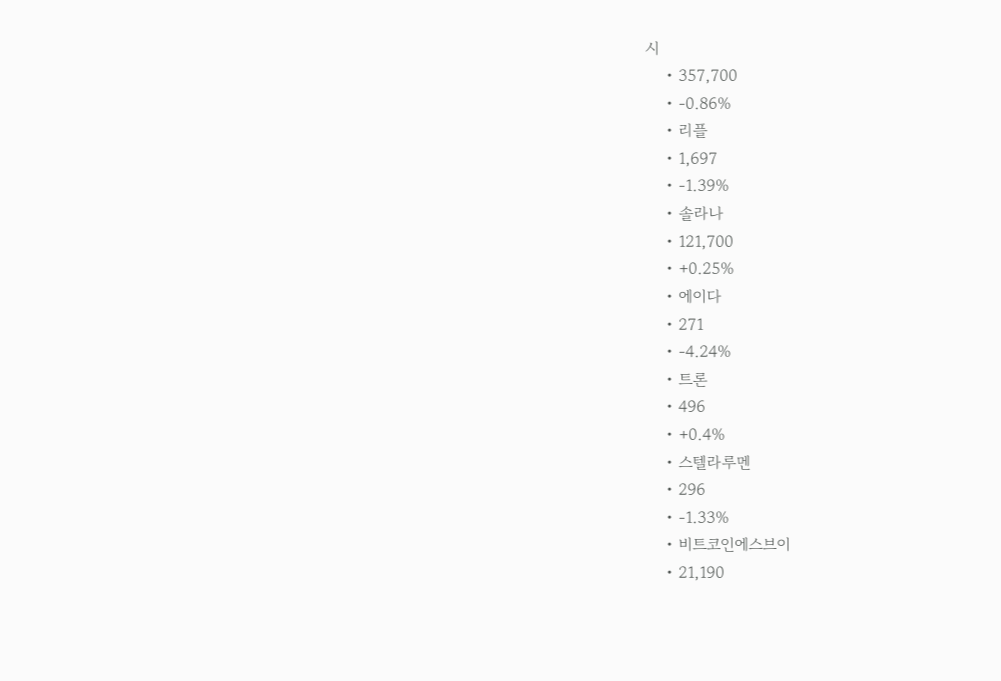시
    • 357,700
    • -0.86%
    • 리플
    • 1,697
    • -1.39%
    • 솔라나
    • 121,700
    • +0.25%
    • 에이다
    • 271
    • -4.24%
    • 트론
    • 496
    • +0.4%
    • 스텔라루멘
    • 296
    • -1.33%
    • 비트코인에스브이
    • 21,190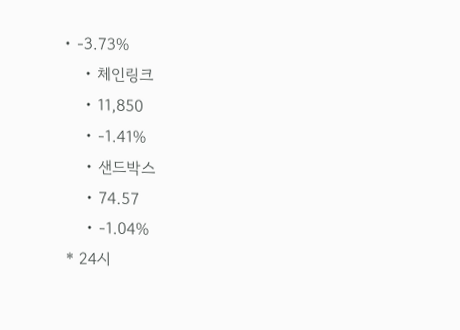• -3.73%
    • 체인링크
    • 11,850
    • -1.41%
    • 샌드박스
    • 74.57
    • -1.04%
* 24시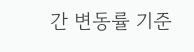간 변동률 기준